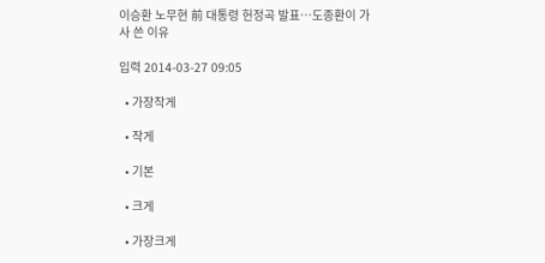이승환 노무현 前 대통령 헌정곡 발표…도종환이 가사 쓴 이유

입력 2014-03-27 09:05

  • 가장작게

  • 작게

  • 기본

  • 크게

  • 가장크게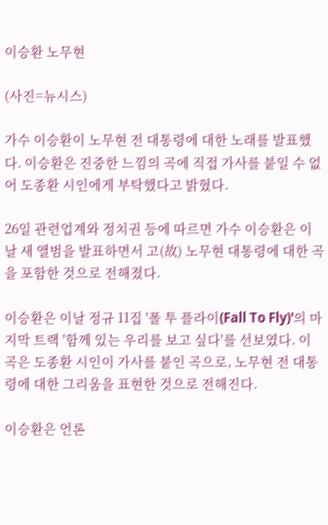이승환 노무현

(사진=뉴시스)

가수 이승환이 노무현 전 대통령에 대한 노래를 발표했다. 이승환은 진중한 느낌의 곡에 직접 가사를 붙일 수 없어 도종환 시인에게 부탁했다고 밝혔다.

26일 관련업계와 정치권 등에 따르면 가수 이승환은 이날 새 앨범을 발표하면서 고(故) 노무현 대통령에 대한 곡을 포함한 것으로 전해졌다.

이승환은 이날 정규 11집 '폴 투 플라이(Fall To Fly)'의 마지막 트랙 '함께 있는 우리를 보고 싶다'를 선보였다. 이 곡은 도종환 시인이 가사를 붙인 곡으로, 노무현 전 대통령에 대한 그리움을 표현한 것으로 전해진다.

이승환은 언론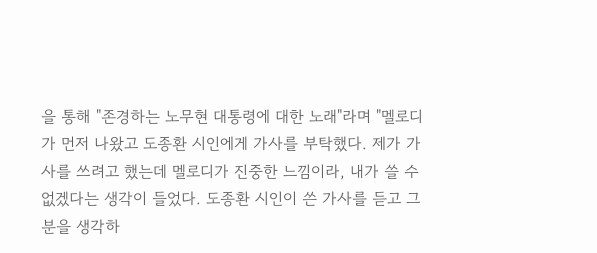을 통해 "존경하는 노무현 대통령에 대한 노래"라며 "멜로디가 먼저 나왔고 도종환 시인에게 가사를 부탁했다. 제가 가사를 쓰려고 했는데 멜로디가 진중한 느낌이라, 내가 쓸 수 없겠다는 생각이 들었다. 도종환 시인이 쓴 가사를 듣고 그 분을 생각하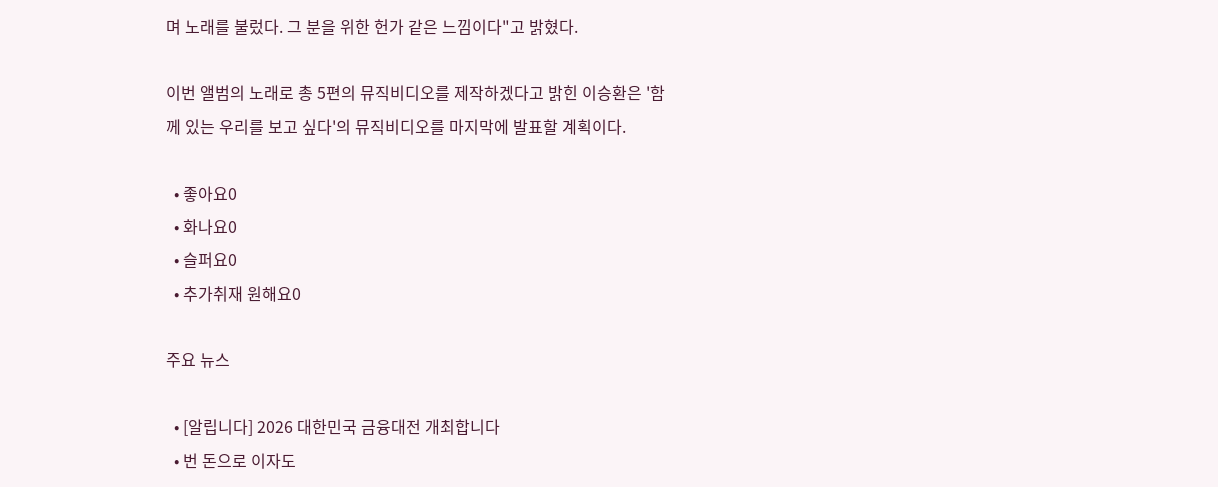며 노래를 불렀다. 그 분을 위한 헌가 같은 느낌이다"고 밝혔다.

이번 앨범의 노래로 총 5편의 뮤직비디오를 제작하겠다고 밝힌 이승환은 '함께 있는 우리를 보고 싶다'의 뮤직비디오를 마지막에 발표할 계획이다.

  • 좋아요0
  • 화나요0
  • 슬퍼요0
  • 추가취재 원해요0

주요 뉴스

  • [알립니다] 2026 대한민국 금융대전 개최합니다
  • 번 돈으로 이자도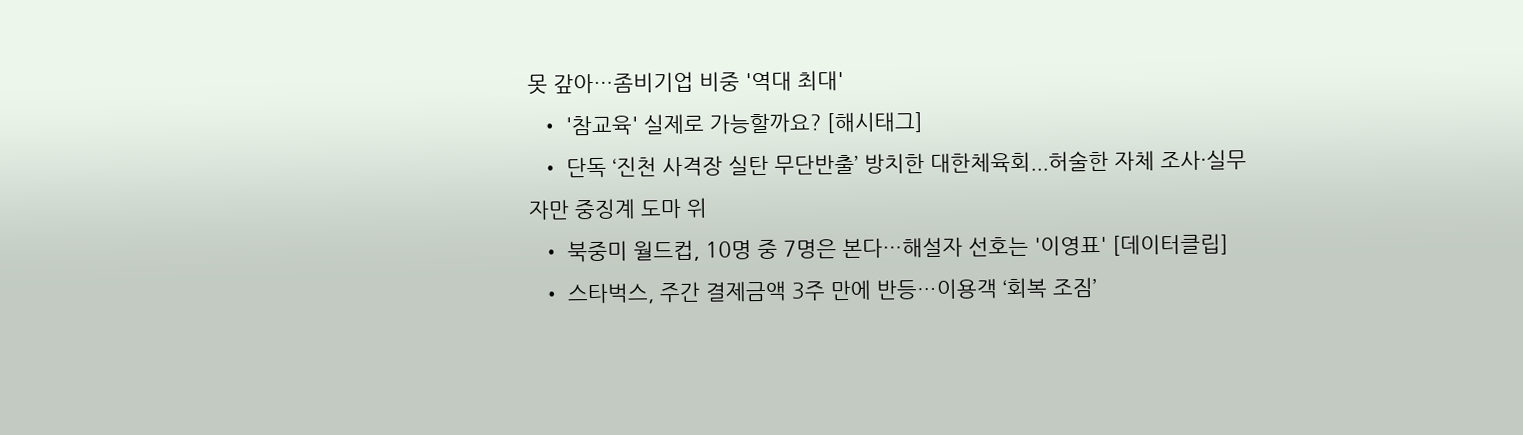못 갚아…좀비기업 비중 '역대 최대'
  • '참교육' 실제로 가능할까요? [해시태그]
  • 단독 ‘진천 사격장 실탄 무단반출’ 방치한 대한체육회...허술한 자체 조사·실무자만 중징계 도마 위
  • 북중미 월드컵, 10명 중 7명은 본다…해설자 선호는 '이영표' [데이터클립]
  • 스타벅스, 주간 결제금액 3주 만에 반등…이용객 ‘회복 조짐’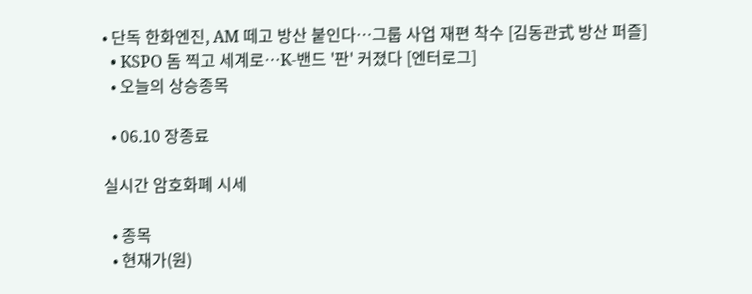• 단독 한화엔진, AM 떼고 방산 붙인다…그룹 사업 재편 착수 [김동관式 방산 퍼즐]
  • KSPO 돔 찍고 세계로⋯K-밴드 '판' 커졌다 [엔터로그]
  • 오늘의 상승종목

  • 06.10 장종료

실시간 암호화폐 시세

  • 종목
  • 현재가(원)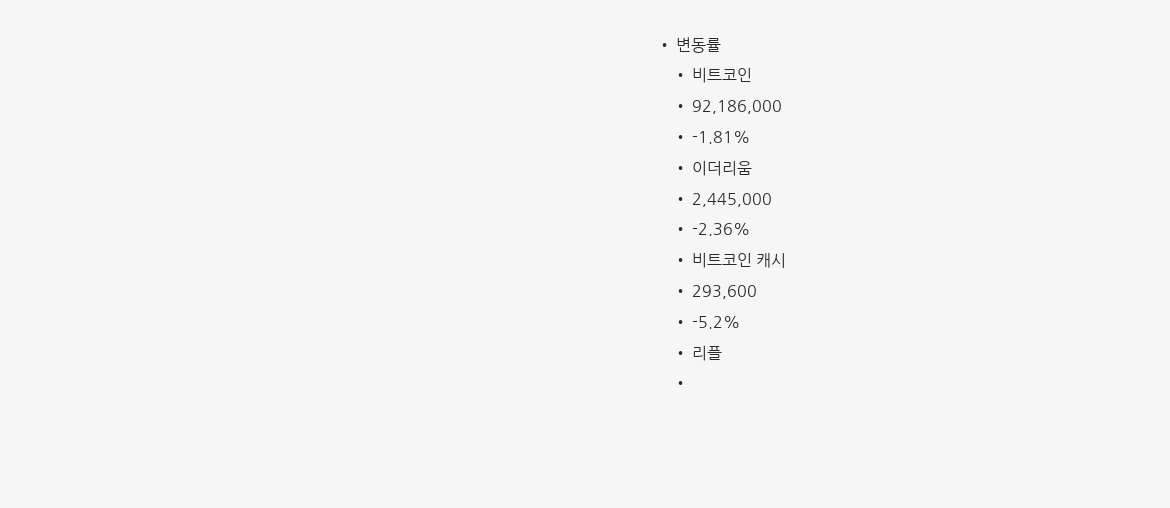• 변동률
    • 비트코인
    • 92,186,000
    • -1.81%
    • 이더리움
    • 2,445,000
    • -2.36%
    • 비트코인 캐시
    • 293,600
    • -5.2%
    • 리플
    •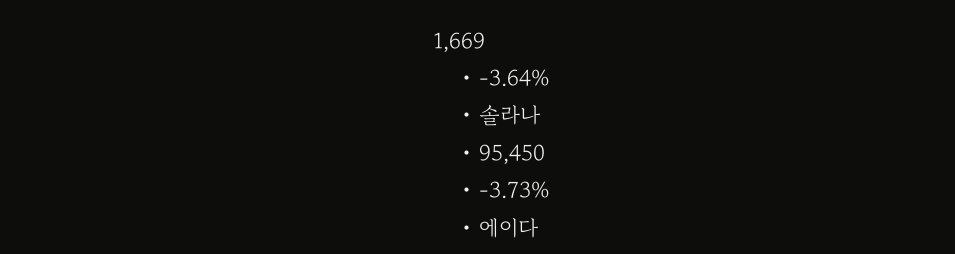1,669
    • -3.64%
    • 솔라나
    • 95,450
    • -3.73%
    • 에이다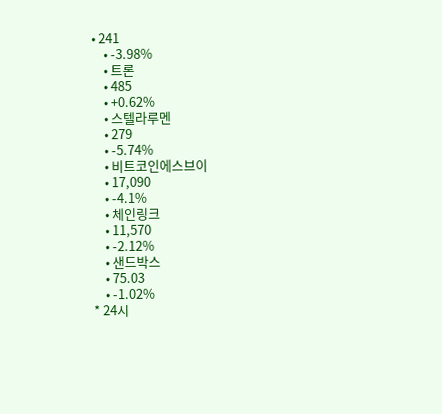• 241
    • -3.98%
    • 트론
    • 485
    • +0.62%
    • 스텔라루멘
    • 279
    • -5.74%
    • 비트코인에스브이
    • 17,090
    • -4.1%
    • 체인링크
    • 11,570
    • -2.12%
    • 샌드박스
    • 75.03
    • -1.02%
* 24시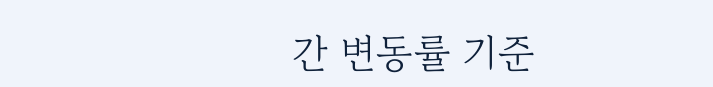간 변동률 기준